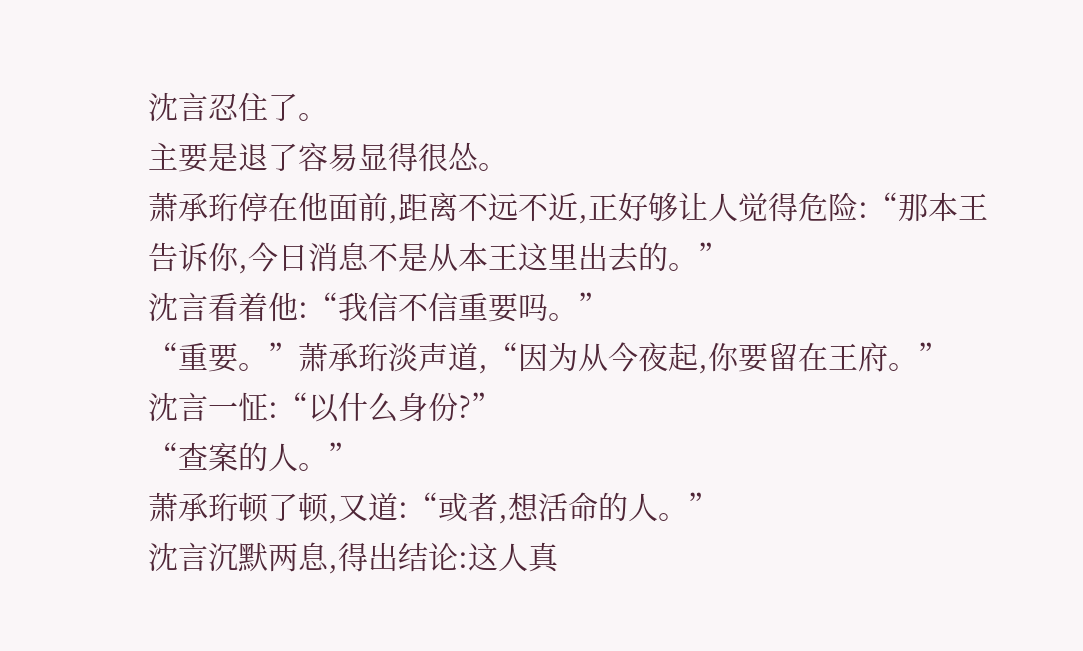沈言忍住了。
主要是退了容易显得很怂。
萧承珩停在他面前,距离不远不近,正好够让人觉得危险:“那本王告诉你,今日消息不是从本王这里出去的。”
沈言看着他:“我信不信重要吗。”
“重要。”萧承珩淡声道,“因为从今夜起,你要留在王府。”
沈言一怔:“以什么身份?”
“查案的人。”
萧承珩顿了顿,又道:“或者,想活命的人。”
沈言沉默两息,得出结论:这人真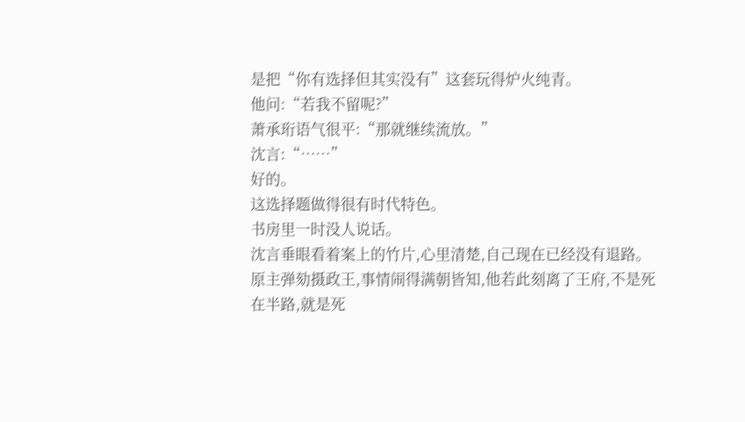是把“你有选择但其实没有”这套玩得炉火纯青。
他问:“若我不留呢?”
萧承珩语气很平:“那就继续流放。”
沈言:“……”
好的。
这选择题做得很有时代特色。
书房里一时没人说话。
沈言垂眼看着案上的竹片,心里清楚,自己现在已经没有退路。
原主弹劾摄政王,事情闹得满朝皆知,他若此刻离了王府,不是死在半路,就是死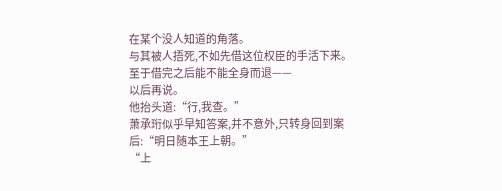在某个没人知道的角落。
与其被人捂死,不如先借这位权臣的手活下来。
至于借完之后能不能全身而退——
以后再说。
他抬头道:“行,我查。”
萧承珩似乎早知答案,并不意外,只转身回到案后:“明日随本王上朝。”
“上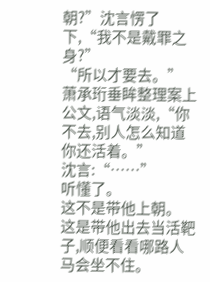朝?”沈言愣了下,“我不是戴罪之身?”
“所以才要去。”
萧承珩垂眸整理案上公文,语气淡淡,“你不去,别人怎么知道你还活着。”
沈言:“……”
听懂了。
这不是带他上朝。
这是带他出去当活靶子,顺便看看哪路人马会坐不住。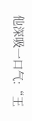他深吸一口气:“王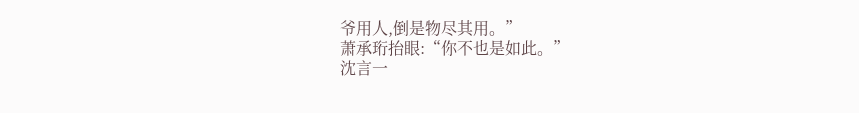爷用人,倒是物尽其用。”
萧承珩抬眼:“你不也是如此。”
沈言一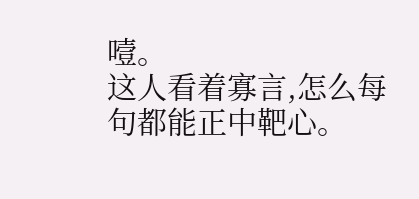噎。
这人看着寡言,怎么每句都能正中靶心。